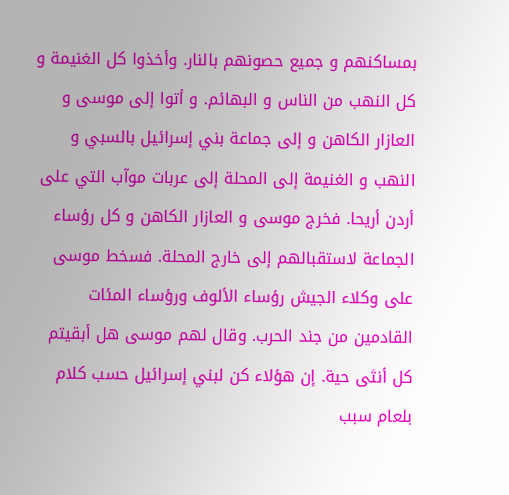بمساكنهم و جميع حصونهم بالنار. وأخذوا كل الغنيمة و كل النهب من الناس و البهائم. و أتوا إلى موسى و العازار الكاهن و إلى جماعة بني إسرائيل بالسبي و النهب و الغنيمة إلى المحلة إلى عربات موآب التي على أردن أريحا. فخرج موسى و العازار الكاهن و كل رؤساء الجماعة لاستقبالهم إلى خارج المحلة. فسخط موسى على وكلاء الجيش رؤساء الألوف ورؤساء المئات القادمين من جند الحرب. وقال لهم موسى هل أبقيتم كل أنثى حية. إن هؤلاء كن لبني إسرائيل حسب كلام بلعام سبب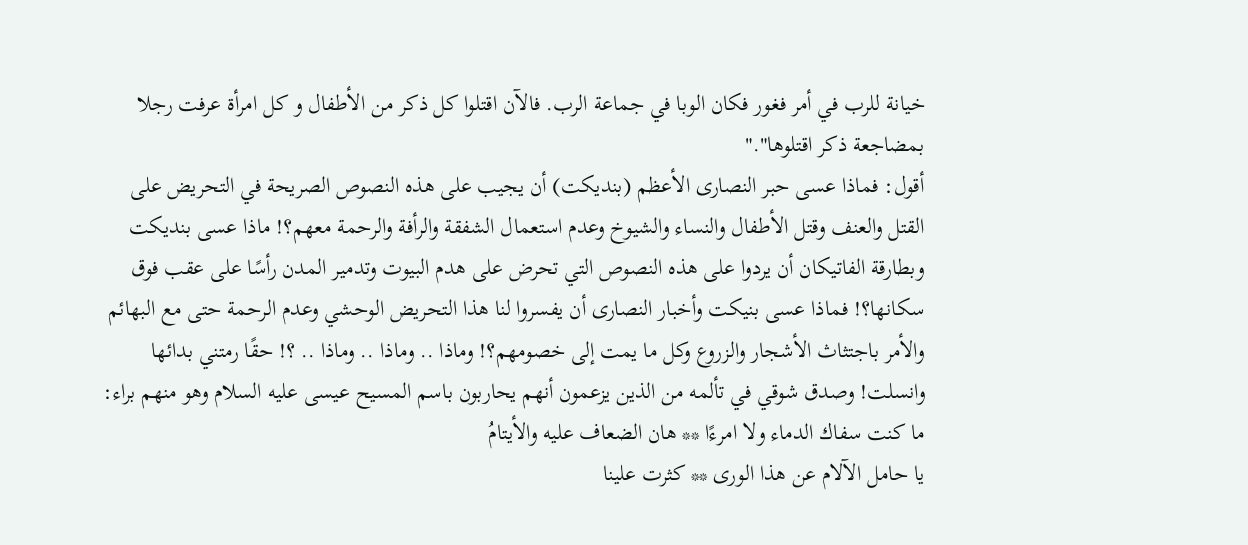خيانة للرب في أمر فغور فكان الوبا في جماعة الرب. فالآن اقتلوا كل ذكر من الأطفال و كل امرأة عرفت رجلا بمضاجعة ذكر اقتلوها"."
أقول: فماذا عسى حبر النصارى الأعظم (بنديكت) أن يجيب على هذه النصوص الصريحة في التحريض على القتل والعنف وقتل الأطفال والنساء والشيوخ وعدم استعمال الشفقة والرأفة والرحمة معهم؟! ماذا عسى بنديكت وبطارقة الفاتيكان أن يردوا على هذه النصوص التي تحرض على هدم البيوت وتدمير المدن رأسًا على عقب فوق سكانها؟! فماذا عسى بنيكت وأخبار النصارى أن يفسروا لنا هذا التحريض الوحشي وعدم الرحمة حتى مع البهائم والأمر باجتثاث الأشجار والزروع وكل ما يمت إلى خصومهم؟! وماذا .. وماذا .. وماذا .. ؟! حقًا رمتني بدائها وانسلت! وصدق شوقي في تألمه من الذين يزعمون أنهم يحاربون باسم المسيح عيسى عليه السلام وهو منهم براء:
ما كنت سفاك الدماء ولا امرءًا ** هان الضعاف عليه والأيتامُ
يا حامل الآلام عن هذا الورى ** كثرت علينا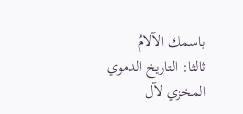باسمك الآلامُ
ثالثا: التاريخ الدموي المخزي لآل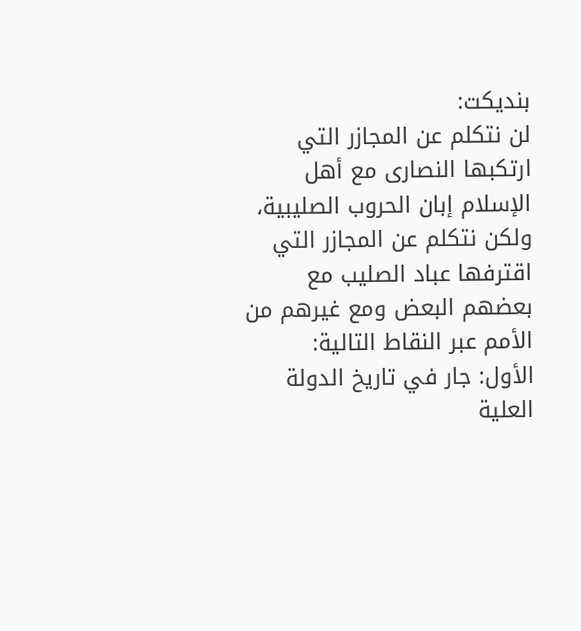بنديكت:
لن نتكلم عن المجازر التي ارتكبها النصارى مع أهل الإسلام إبان الحروب الصليبية، ولكن نتكلم عن المجازر التي اقترفها عباد الصليب مع بعضهم البعض ومع غيرهم من الأمم عبر النقاط التالية:
الأول: جار في تاريخ الدولة العلية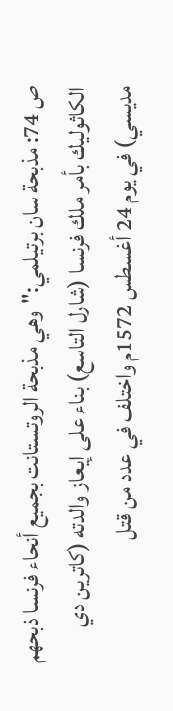ص 74: مذبحة سان برتيلمي:"وهي مذبحة الروتستانت بجميع أنحاء فرنسا ذبحهم الكاثوليك بأمر ملك فرنسا (شارل التاسع) بناء على إيعاز والدته (كاترين دي مديسي) في يوم 24 أغسطس 1572م واختلف في عدد من قتل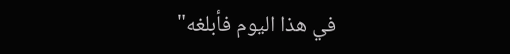في هذا اليوم فأبلغه"